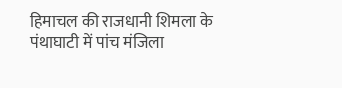हिमाचल की राजधानी शिमला के पंथाघाटी में पांच मंजिला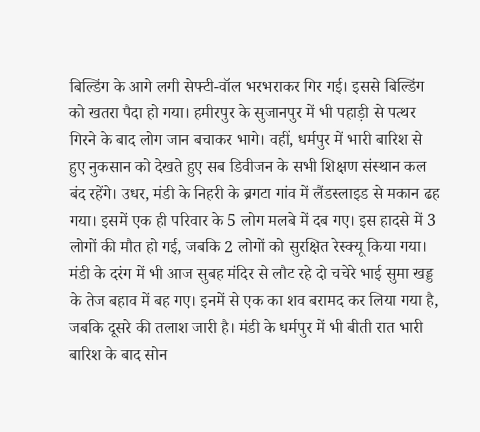बिल्डिंग के आगे लगी सेफ्टी-वॉल भरभराकर गिर गई। इससे बिल्डिंग को खतरा पैदा हो गया। हमीरपुर के सुजानपुर में भी पहाड़ी से पत्थर गिरने के बाद लोग जान बचाकर भागे। वहीं, धर्मपुर में भारी बारिश से हुए नुकसान को देखते हुए सब डिवीजन के सभी शिक्षण संस्थान कल बंद रहेंगे। उधर, मंडी के निहरी के ब्रगटा गांव में लैंडस्लाइड से मकान ढह गया। इसमें एक ही परिवार के 5 लोग मलबे में दब गए। इस हादसे में 3 लोगों की मौत हो गई, जबकि 2 लोगों को सुरक्षित रेस्क्यू किया गया। मंडी के दरंग में भी आज सुबह मंदिर से लौट रहे दो चचेरे भाई सुमा खड्ड के तेज बहाव में बह गए। इनमें से एक का शव बरामद कर लिया गया है, जबकि दूसरे की तलाश जारी है। मंडी के धर्मपुर में भी बीती रात भारी बारिश के बाद सोन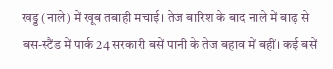खड्ड (नाले) में खूब तबाही मचाई। तेज बारिश के बाद नाले में बाढ़ से बस-स्टैंड में पार्क 24 सरकारी बसें पानी के तेज बहाव में बहीं। कई बसें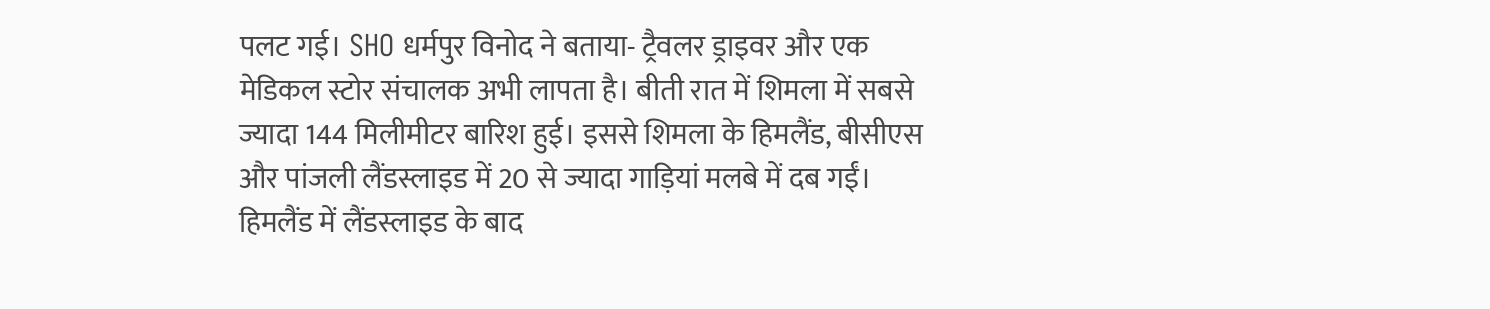पलट गई। SHO धर्मपुर विनोद ने बताया- ट्रैवलर ड्राइवर और एक मेडिकल स्टोर संचालक अभी लापता है। बीती रात में शिमला में सबसे ज्यादा 144 मिलीमीटर बारिश हुई। इससे शिमला के हिमलैंड, बीसीएस और पांजली लैंडस्लाइड में 20 से ज्यादा गाड़ियां मलबे में दब गईं। हिमलैंड में लैंडस्लाइड के बाद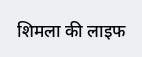शिमला की लाइफ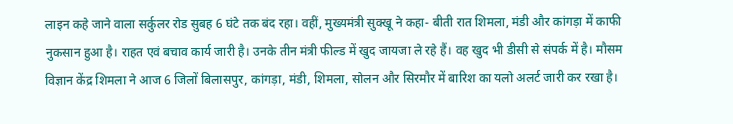लाइन कहे जाने वाला सर्कुलर रोड सुबह 6 घंटे तक बंद रहा। वहीं, मुख्यमंत्री सुक्खू ने कहा- बीती रात शिमला, मंडी और कांगड़ा में काफी नुकसान हुआ है। राहत एवं बचाव कार्य जारी है। उनके तीन मंत्री फील्ड में खुद जायजा ले रहे हैं। वह खुद भी डीसी से संपर्क में है। मौसम विज्ञान केंद्र शिमला ने आज 6 जिलों बिलासपुर, कांगड़ा, मंडी, शिमला, सोलन और सिरमौर में बारिश का यलो अलर्ट जारी कर रखा है।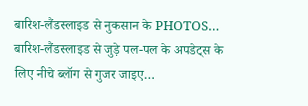बारिश-लैंडस्लाइड से नुकसान के PHOTOS… बारिश-लैंडस्लाइड से जुड़े पल-पल के अपडेट्स के लिए नीचे ब्लॉग से गुजर जाइए…